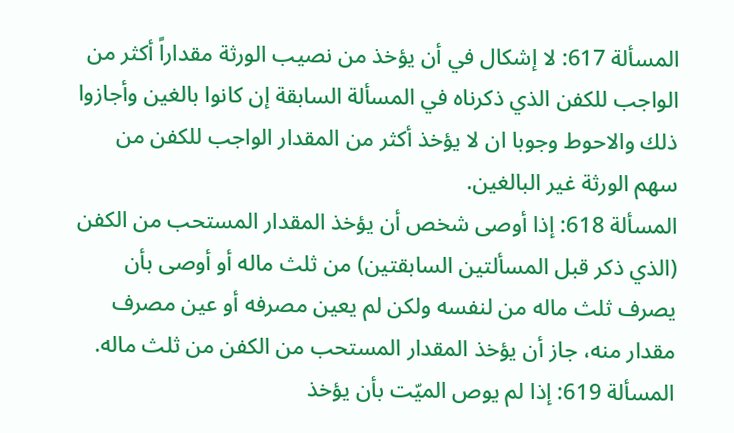المسألة 617: لا إشكال في أن يؤخذ من نصيب الورثة مقداراً أكثر من الواجب للكفن الذي ذكرناه في المسألة السابقة إن كانوا بالغين وأجازوا ذلك والاحوط وجوبا ان لا يؤخذ أكثر من المقدار الواجب للكفن من سهم الورثة غير البالغين.
المسألة 618: إذا أوصى شخص أن يؤخذ المقدار المستحب من الكفن (الذي ذكر قبل المسألتين السابقتين) من ثلث ماله أو أوصى بأن يصرف ثلث ماله من لنفسه ولكن لم يعين مصرفه أو عين مصرف مقدار منه، جاز أن يؤخذ المقدار المستحب من الكفن من ثلث ماله.
المسألة 619: إذا لم يوص الميّت بأن يؤخذ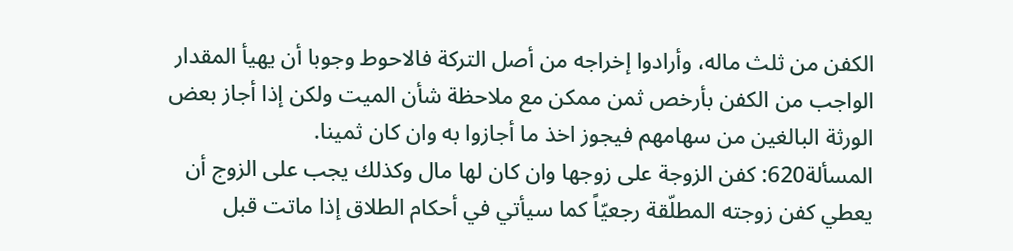الكفن من ثلث ماله، وأرادوا إخراجه من أصل التركة فالاحوط وجوبا أن يهيأ المقدار الواجب من الكفن بأرخص ثمن ممكن مع ملاحظة شأن الميت ولكن إذا أجاز بعض الورثة البالغين من سهامهم فيجوز اخذ ما أجازوا به وان كان ثمينا.
المسألة620: كفن الزوجة على زوجها وان كان لها مال وكذلك يجب على الزوج أن يعطي كفن زوجته المطلّقة رجعيّاً كما سيأتي في أحكام الطلاق إذا ماتت قبل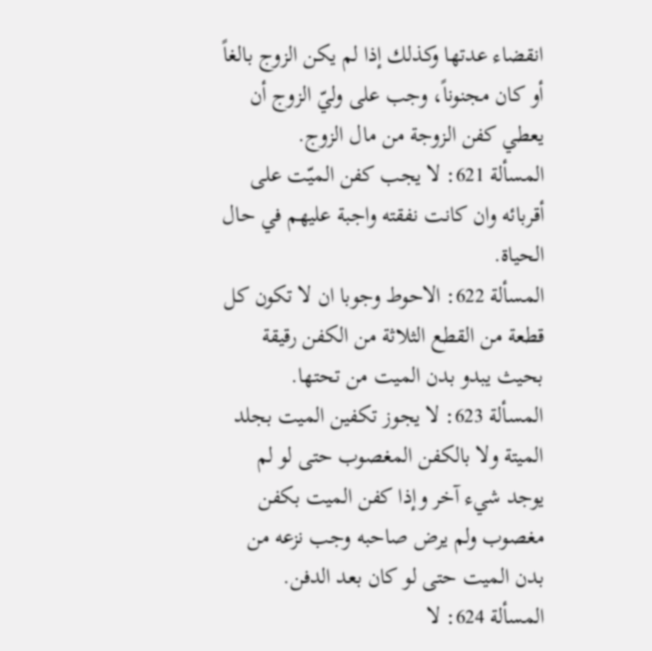انقضاء عدتها وكذلك إذا لم يكن الزوج بالغاً أو كان مجنوناً، وجب على وليّ الزوج أن يعطي كفن الزوجة من مال الزوج.
المسألة 621: لا يجب كفن الميّت على أقربائه وان كانت نفقته واجبة عليهم في حال الحياة.
المسألة 622: الاحوط وجوبا ان لا تكون كل قطعة من القطع الثلاثة من الكفن رقيقة بحيث يبدو بدن الميت من تحتها.
المسألة 623: لا يجوز تكفين الميت بجلد الميتة ولا بالكفن المغصوب حتى لو لم يوجد شيء آخر وإذا كفن الميت بكفن مغصوب ولم يرض صاحبه وجب نزعه من بدن الميت حتى لو كان بعد الدفن.
المسألة 624: لا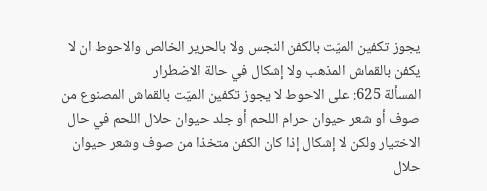يجوز تكفين الميّت بالكفن النجس ولا بالحرير الخالص والاحوط ان لا يكفن بالقماش المذهب ولا إشكال في حالة الاضطرار
المسألة 625: على الاحوط لا يجوز تكفين الميّت بالقماش المصنوع من صوف أو شعر حيوان حرام اللحم أو جلد حيوان حلال اللحم في حال الاختيار ولكن لا إشكال إذا كان الكفن متخذا من صوف وشعر حيوان حلال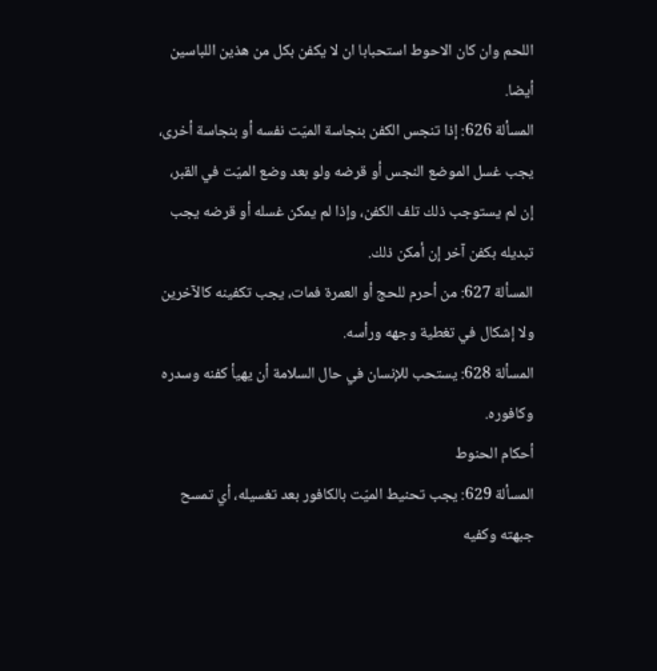اللحم وان كان الاحوط استحبابا ان لا يكفن بكل من هذين اللباسين أيضا.
المسألة 626: إذا تنجس الكفن بنجاسة الميّت نفسه أو بنجاسة أخرى، يجب غسل الموضع النجس أو قرضه ولو بعد وضع الميّت في القبر، إن لم يستوجب ذلك تلف الكفن، وإذا لم يمكن غسله أو قرضه يجب تبديله بكفن آخر إن أمكن ذلك.
المسألة 627: من أحرم للحج أو العمرة فمات، يجب تكفينه كالآخرين ولا إشكال في تغطية وجهه ورأسه.
المسألة 628: يستحب للإنسان في حال السلامة أن يهيأ كفنه وسدره وكافوره.
أحكام الحنوط
المسألة 629: يجب تحنيط الميّت بالكافور بعد تغسيله، أي تمسح جبهته وكفيه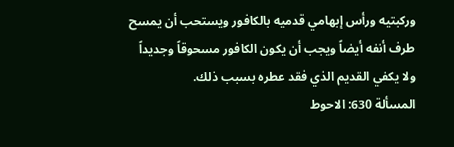وركبتيه ورأس إبهامي قدميه بالكافور ويستحب أن يمسح طرف أنفه أيضاً ويجب أن يكون الكافور مسحوقاً وجديداً ولا يكفي القديم الذي فقد عطره بسبب ذلك.
المسألة 630: الاحوط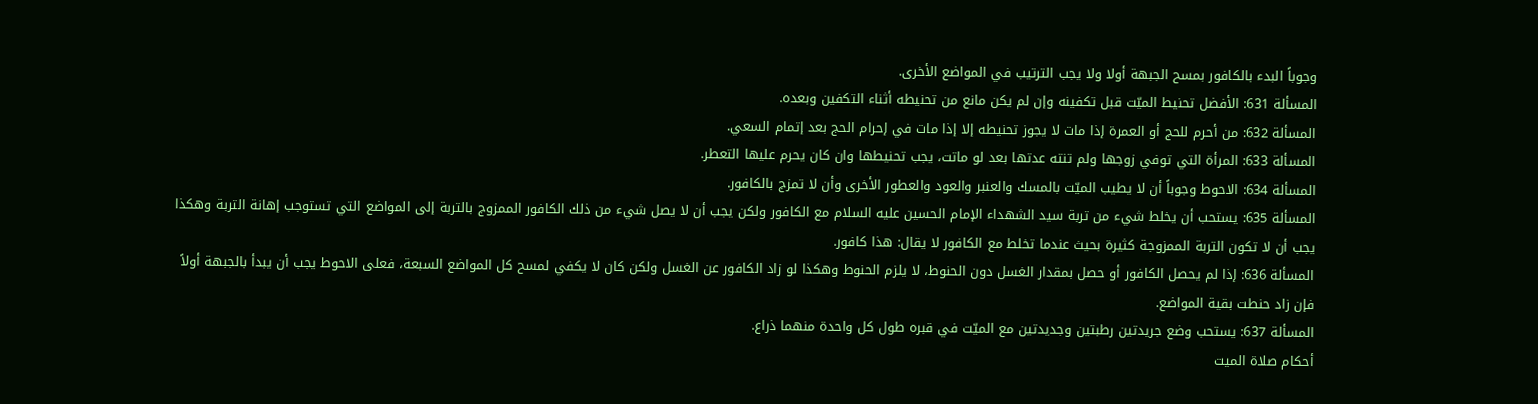وجوباً البدء بالكافور بمسح الجبهة أولا ولا يجب الترتيب في المواضع الأخرى.
المسألة 631: الأفضل تحنيط الميّت قبل تكفينه وإن لم يكن مانع من تحنيطه أثناء التكفين وبعده.
المسألة 632: من أحرم للحج أو العمرة إذا مات لا يجوز تحنيطه إلا إذا مات في إحرام الحج بعد إتمام السعي.
المسألة 633: المرأة التي توفي زوجها ولم تنته عدتها بعد لو ماتت، يجب تحنيطها وان كان يحرم عليها التعطر.
المسألة 634: الاحوط وجوباً أن لا يطيب الميّت بالمسك والعنبر والعود والعطور الأخرى وأن لا تمزج بالكافور.
المسألة 635: يستحب أن يخلط شيء من تربة سيد الشهداء الإمام الحسين عليه السلام مع الكافور ولكن يجب أن لا يصل شيء من ذلك الكافور الممزوج بالتربة إلى المواضع التي تستوجب إهانة التربة وهكذا يجب أن لا تكون التربة الممزوجة كثيرة بحيث عندما تخلط مع الكافور لا يقال: هذا كافور.
المسألة 636: إذا لم يحصل الكافور أو حصل بمقدار الغسل دون الحنوط، لا يلزم الحنوط وهكذا لو زاد الكافور عن الغسل ولكن كان لا يكفي لمسح كل المواضع السبعة، فعلى الاحوط يجب أن يبدأ بالجبهة أولاً فإن زاد حنطت بقية المواضع.
المسألة 637: يستحب وضع جريدتين رطبتين وجديدتين مع الميّت في قبره طول كل واحدة منهما ذراع.
أحكام صلاة الميت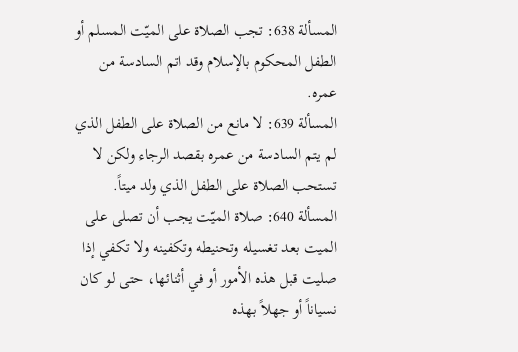المسألة 638: تجب الصلاة على الميّت المسلم أو الطفل المحكوم بالإسلام وقد اتم السادسة من عمره.
المسألة 639: لا مانع من الصلاة على الطفل الذي لم يتم السادسة من عمره بقصد الرجاء ولكن لا تستحب الصلاة على الطفل الذي ولد ميتاً.
المسألة 640: صلاة الميّت يجب أن تصلى على الميت بعد تغسيله وتحنيطه وتكفينه ولا تكفي إذا صليت قبل هذه الأمور أو في أثنائها، حتى لو كان نسياناً أو جهلاً بهذه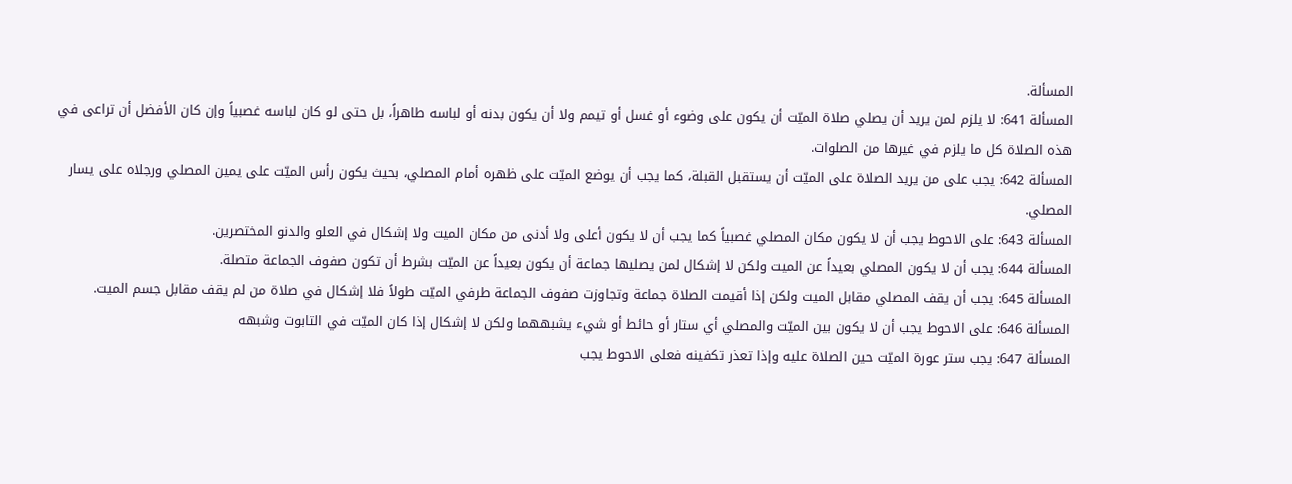المسألة.
المسألة 641: لا يلزم لمن يريد أن يصلي صلاة الميّت أن يكون على وضوء أو غسل أو تيمم ولا أن يكون بدنه أو لباسه طاهراً، بل حتى لو كان لباسه غصبياً وإن كان الأفضل أن تراعى في هذه الصلاة كل ما يلزم في غيرها من الصلوات.
المسألة 642: يجب على من يريد الصلاة على الميّت أن يستقبل القبلة، كما يجب أن يوضع الميّت على ظهره أمام المصلي، بحيث يكون رأس الميّت على يمين المصلي ورجلاه على يسار المصلي.
المسألة 643: على الاحوط يجب أن لا يكون مكان المصلي غصبياً كما يجب أن لا يكون أعلى ولا أدنى من مكان الميت ولا إشكال في العلو والدنو المختصرين.
المسألة 644: يجب أن لا يكون المصلي بعيداً عن الميت ولكن لا إشكال لمن يصليها جماعة أن يكون بعيداً عن الميّت بشرط أن تكون صفوف الجماعة متصلة.
المسألة 645: يجب أن يقف المصلي مقابل الميت ولكن إذا أقيمت الصلاة جماعة وتجاوزت صفوف الجماعة طرفي الميّت طولاً فلا إشكال في صلاة من لم يقف مقابل جسم الميت.
المسألة 646: على الاحوط يجب أن لا يكون بين الميّت والمصلي أي ستار أو حائط أو شيء يشبههما ولكن لا إشكال إذا كان الميّت في التابوت وشبهه
المسألة 647: يجب ستر عورة الميّت حين الصلاة عليه وإذا تعذر تكفينه فعلى الاحوط يجب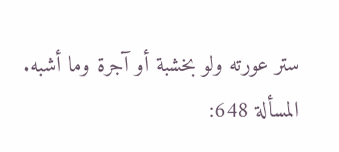ستر عورته ولو بخشبة أو آجرة وما أشبه.
المسألة 648: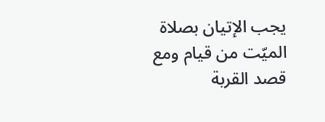يجب الإتيان بصلاة الميّت من قيام ومع قصد القربة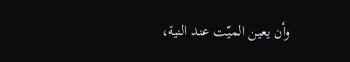وأن يعين الميّت عند النية،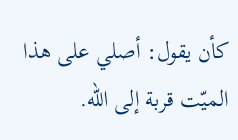كأن يقول: أصلي على هذا الميّت قربة إلى اللّه.